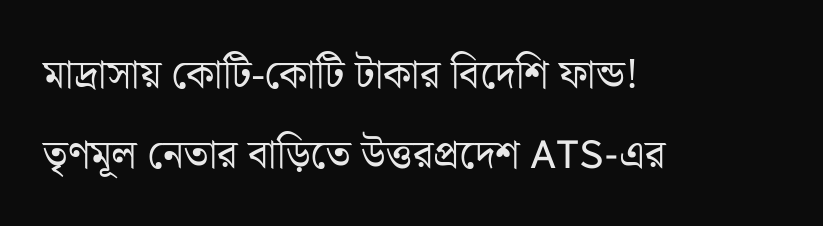মাদ্রাসায় কোটি-কোটি টাকার বিদেশি ফান্ড! তৃণমূল নেতার বাড়িতে উত্তরপ্রদেশ ATS-এর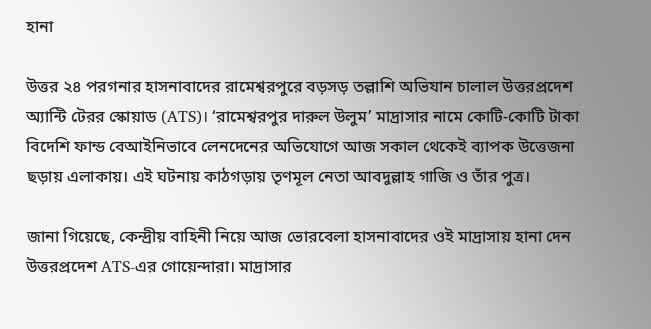হানা

উত্তর ২৪ পরগনার হাসনাবাদের রামেশ্বরপুরে বড়সড় তল্লাশি অভিযান চালাল উত্তরপ্রদেশ অ্যান্টি টেরর স্কোয়াড (ATS)। ‘রামেশ্বরপুর দারুল উলুম’ মাদ্রাসার নামে কোটি-কোটি টাকা বিদেশি ফান্ড বেআইনিভাবে লেনদেনের অভিযোগে আজ সকাল থেকেই ব্যাপক উত্তেজনা ছড়ায় এলাকায়। এই ঘটনায় কাঠগড়ায় তৃণমূল নেতা আবদুল্লাহ গাজি ও তাঁর পুত্র।

জানা গিয়েছে, কেন্দ্রীয় বাহিনী নিয়ে আজ ভোরবেলা হাসনাবাদের ওই মাদ্রাসায় হানা দেন উত্তরপ্রদেশ ATS-এর গোয়েন্দারা। মাদ্রাসার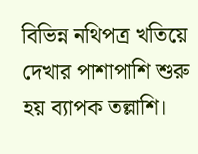বিভিন্ন নথিপত্র খতিয়ে দেখার পাশাপাশি শুরু হয় ব্যাপক তল্লাশি।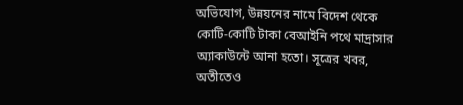অভিযোগ, উন্নয়নের নামে বিদেশ থেকে কোটি-কোটি টাকা বেআইনি পথে মাদ্রাসার অ্যাকাউন্টে আনা হতো। সূত্রের খবর, অতীতেও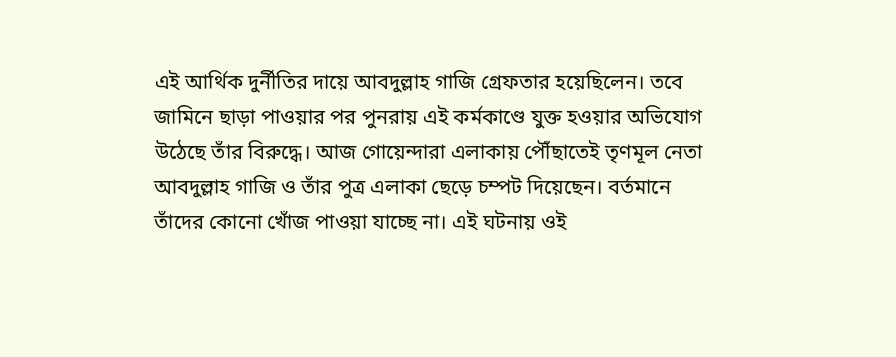এই আর্থিক দুর্নীতির দায়ে আবদুল্লাহ গাজি গ্রেফতার হয়েছিলেন। তবে জামিনে ছাড়া পাওয়ার পর পুনরায় এই কর্মকাণ্ডে যুক্ত হওয়ার অভিযোগ উঠেছে তাঁর বিরুদ্ধে। আজ গোয়েন্দারা এলাকায় পৌঁছাতেই তৃণমূল নেতা আবদুল্লাহ গাজি ও তাঁর পুত্র এলাকা ছেড়ে চম্পট দিয়েছেন। বর্তমানে তাঁদের কোনো খোঁজ পাওয়া যাচ্ছে না। এই ঘটনায় ওই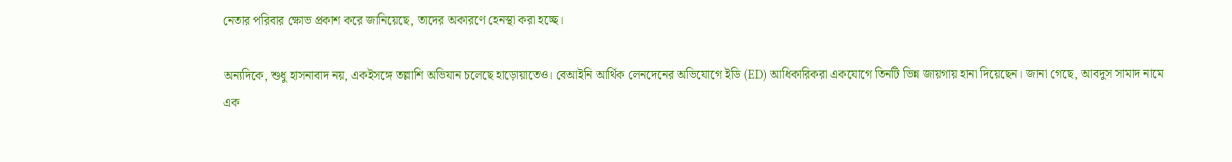নেতার পরিবার ক্ষোভ প্রকাশ করে জানিয়েছে, তাদের অকারণে হেনস্থা করা হচ্ছে।

অন্যদিকে, শুধু হাসনাবাদ নয়, একইসঙ্গে তল্লাশি অভিযান চলেছে হাড়োয়াতেও। বেআইনি আর্থিক লেনদেনের অভিযোগে ইডি (ED) আধিকারিকরা একযোগে তিনটি ভিন্ন জায়গায় হানা দিয়েছেন। জানা গেছে, আবদুস সামাদ নামে এক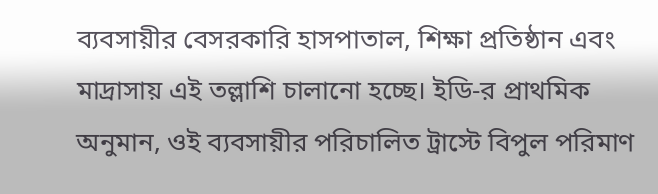ব্যবসায়ীর বেসরকারি হাসপাতাল, শিক্ষা প্রতিষ্ঠান এবং মাদ্রাসায় এই তল্লাশি চালানো হচ্ছে। ইডি-র প্রাথমিক অনুমান, ওই ব্যবসায়ীর পরিচালিত ট্রাস্টে বিপুল পরিমাণ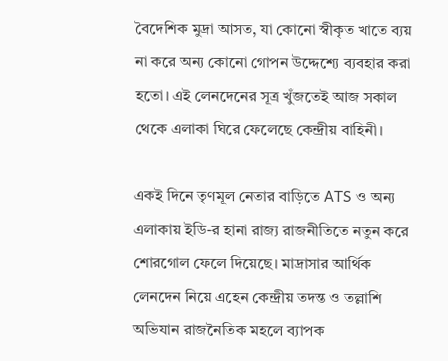বৈদেশিক মুদ্রা আসত, যা কোনো স্বীকৃত খাতে ব্যয় না করে অন্য কোনো গোপন উদ্দেশ্যে ব্যবহার করা হতো। এই লেনদেনের সূত্র খুঁজতেই আজ সকাল থেকে এলাকা ঘিরে ফেলেছে কেন্দ্রীয় বাহিনী।

একই দিনে তৃণমূল নেতার বাড়িতে ATS ও অন্য এলাকায় ইডি-র হানা রাজ্য রাজনীতিতে নতুন করে শোরগোল ফেলে দিয়েছে। মাদ্রাসার আর্থিক লেনদেন নিয়ে এহেন কেন্দ্রীয় তদন্ত ও তল্লাশি অভিযান রাজনৈতিক মহলে ব্যাপক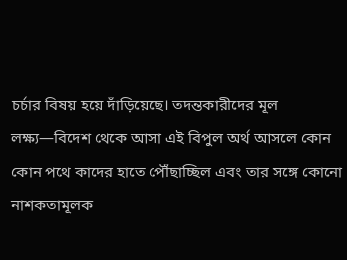চর্চার বিষয় হয়ে দাঁড়িয়েছে। তদন্তকারীদের মূল লক্ষ্য—বিদেশ থেকে আসা এই বিপুল অর্থ আসলে কোন কোন পথে কাদের হাতে পৌঁছাচ্ছিল এবং তার সঙ্গে কোনো নাশকতামূলক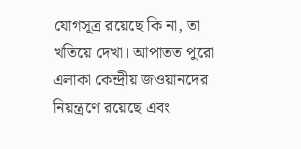যোগসূত্র রয়েছে কি না, তা খতিয়ে দেখা। আপাতত পুরো এলাকা কেন্দ্রীয় জওয়ানদের নিয়ন্ত্রণে রয়েছে এবং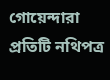গোয়েন্দারা প্রতিটি নথিপত্র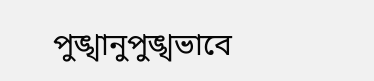পুঙ্খানুপুঙ্খভাবে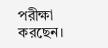পরীক্ষা করছেন।